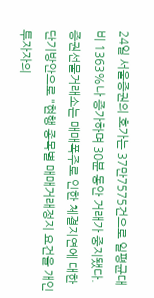24일 서울증권의 호가는 37만7575건으로 일평균대비 1363%나 증가하며 30분 동안 거래가 중지됐다.
증권선물거래소는 매매폭주로 인한 체결지연에 대한 단기방안으로 "현행 종목별 매매거래정지 요건을 개인투자자의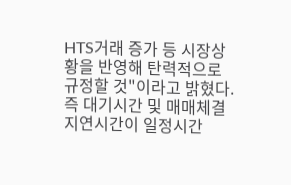HTS거래 증가 등 시장상황을 반영해 탄력적으로 규정할 것"이라고 밝혔다.
즉 대기시간 및 매매체결 지연시간이 일정시간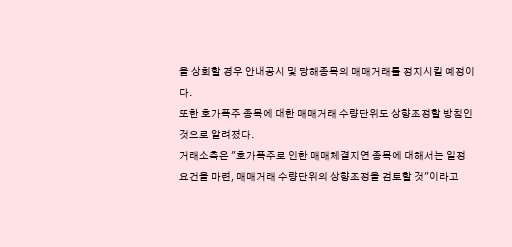을 상회할 경우 안내공시 및 당해종목의 매매거래를 정지시킬 예정이다.
또한 호가폭주 종목에 대한 매매거래 수량단위도 상향조정할 방침인 것으로 알려졌다.
거래소측은 "호가폭주로 인한 매매체결지연 종목에 대해서는 일정 요건을 마련, 매매거래 수량단위의 상향조정을 검토할 것"이라고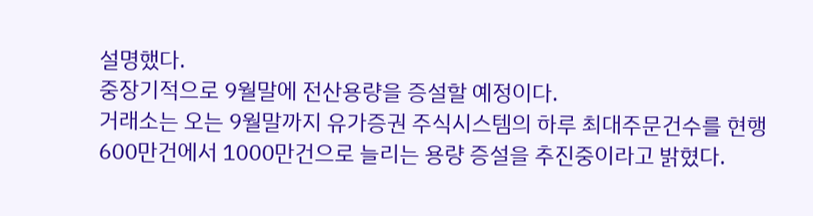설명했다.
중장기적으로 9월말에 전산용량을 증설할 예정이다.
거래소는 오는 9월말까지 유가증권 주식시스템의 하루 최대주문건수를 현행 600만건에서 1000만건으로 늘리는 용량 증설을 추진중이라고 밝혔다.